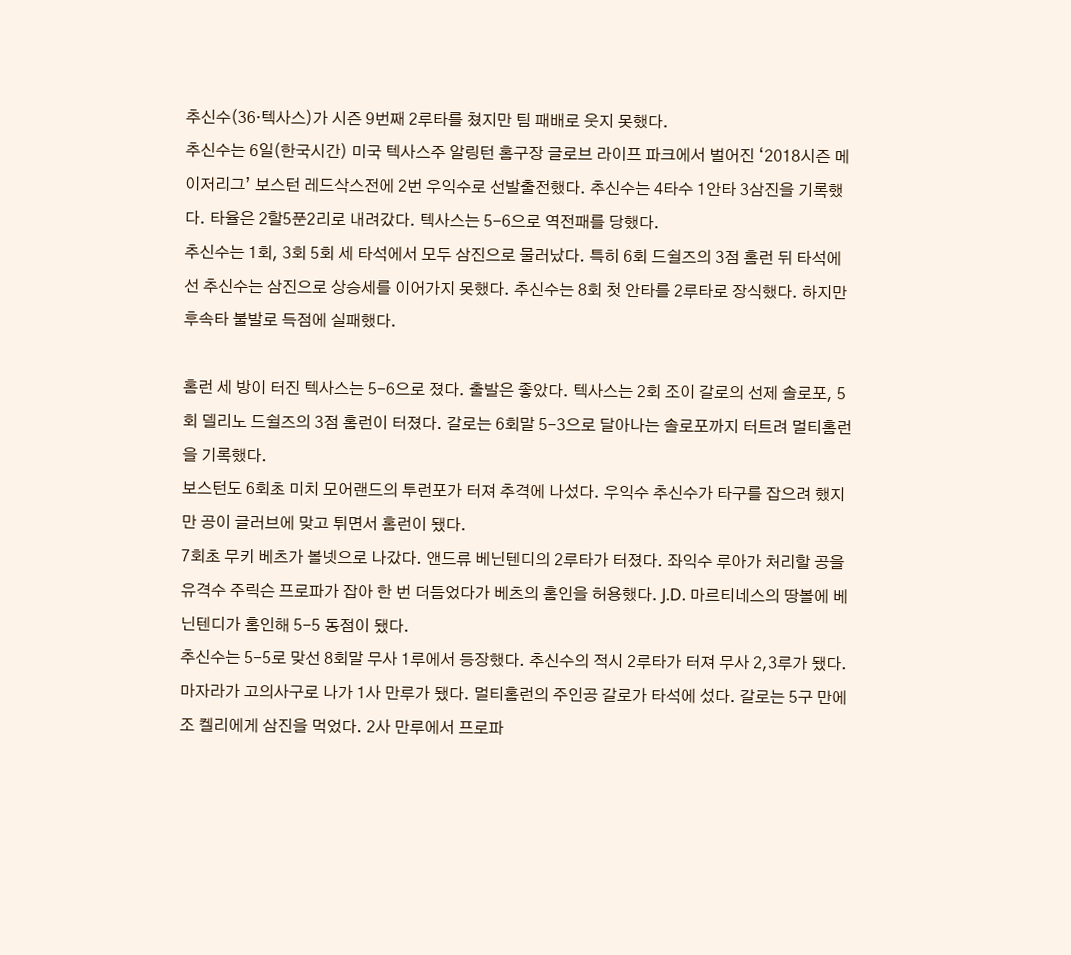추신수(36·텍사스)가 시즌 9번째 2루타를 쳤지만 팀 패배로 웃지 못했다.
추신수는 6일(한국시간) 미국 텍사스주 알링턴 홈구장 글로브 라이프 파크에서 벌어진 ‘2018시즌 메이저리그’ 보스턴 레드삭스전에 2번 우익수로 선발출전했다. 추신수는 4타수 1안타 3삼진을 기록했다. 타율은 2할5푼2리로 내려갔다. 텍사스는 5-6으로 역전패를 당했다.
추신수는 1회, 3회 5회 세 타석에서 모두 삼진으로 물러났다. 특히 6회 드쉴즈의 3점 홈런 뒤 타석에 선 추신수는 삼진으로 상승세를 이어가지 못했다. 추신수는 8회 첫 안타를 2루타로 장식했다. 하지만 후속타 불발로 득점에 실패했다.

홈런 세 방이 터진 텍사스는 5-6으로 졌다. 출발은 좋았다. 텍사스는 2회 조이 갈로의 선제 솔로포, 5회 델리노 드쉴즈의 3점 홈런이 터졌다. 갈로는 6회말 5-3으로 달아나는 솔로포까지 터트려 멀티홈런을 기록했다.
보스턴도 6회초 미치 모어랜드의 투런포가 터져 추격에 나섰다. 우익수 추신수가 타구를 잡으려 했지만 공이 글러브에 맞고 튀면서 홈런이 됐다.
7회초 무키 베츠가 볼넷으로 나갔다. 앤드류 베닌텐디의 2루타가 터졌다. 좌익수 루아가 처리할 공을 유격수 주릭슨 프로파가 잡아 한 번 더듬었다가 베츠의 홈인을 허용했다. J.D. 마르티네스의 땅볼에 베닌텐디가 홈인해 5-5 동점이 됐다.
추신수는 5-5로 맞선 8회말 무사 1루에서 등장했다. 추신수의 적시 2루타가 터져 무사 2,3루가 됐다. 마자라가 고의사구로 나가 1사 만루가 됐다. 멀티홈런의 주인공 갈로가 타석에 섰다. 갈로는 5구 만에 조 켈리에게 삼진을 먹었다. 2사 만루에서 프로파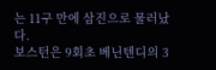는 11구 만에 삼진으로 물러났다.
보스턴은 9회초 베닌텐디의 3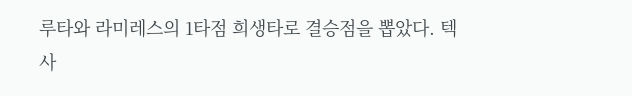루타와 라미레스의 1타점 희생타로 결승점을 뽑았다. 텍사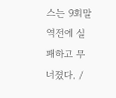스는 9회말 역전에 실패하고 무너졌다. /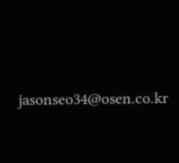jasonseo34@osen.co.kr